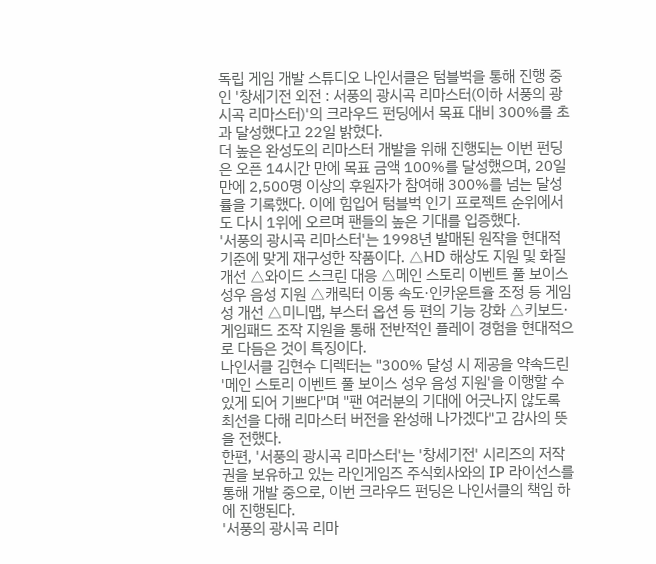독립 게임 개발 스튜디오 나인서클은 텀블벅을 통해 진행 중인 '창세기전 외전 : 서풍의 광시곡 리마스터(이하 서풍의 광시곡 리마스터)'의 크라우드 펀딩에서 목표 대비 300%를 초과 달성했다고 22일 밝혔다.
더 높은 완성도의 리마스터 개발을 위해 진행되는 이번 펀딩은 오픈 14시간 만에 목표 금액 100%를 달성했으며, 20일 만에 2,500명 이상의 후원자가 참여해 300%를 넘는 달성률을 기록했다. 이에 힘입어 텀블벅 인기 프로젝트 순위에서도 다시 1위에 오르며 팬들의 높은 기대를 입증했다.
'서풍의 광시곡 리마스터'는 1998년 발매된 원작을 현대적 기준에 맞게 재구성한 작품이다. △HD 해상도 지원 및 화질 개선 △와이드 스크린 대응 △메인 스토리 이벤트 풀 보이스 성우 음성 지원 △캐릭터 이동 속도·인카운트율 조정 등 게임성 개선 △미니맵, 부스터 옵션 등 편의 기능 강화 △키보드·게임패드 조작 지원을 통해 전반적인 플레이 경험을 현대적으로 다듬은 것이 특징이다.
나인서클 김현수 디렉터는 "300% 달성 시 제공을 약속드린 '메인 스토리 이벤트 풀 보이스 성우 음성 지원'을 이행할 수 있게 되어 기쁘다"며 "팬 여러분의 기대에 어긋나지 않도록 최선을 다해 리마스터 버전을 완성해 나가겠다"고 감사의 뜻을 전했다.
한편, '서풍의 광시곡 리마스터'는 '창세기전' 시리즈의 저작권을 보유하고 있는 라인게임즈 주식회사와의 IP 라이선스를 통해 개발 중으로, 이번 크라우드 펀딩은 나인서클의 책임 하에 진행된다.
'서풍의 광시곡 리마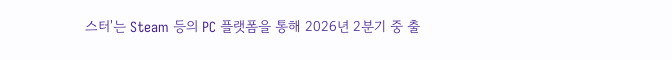스터'는 Steam 등의 PC 플랫폼을 통해 2026년 2분기 중 출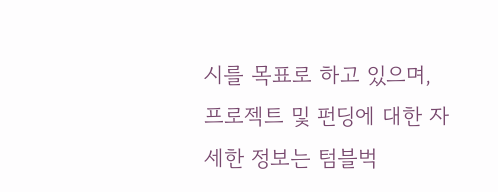시를 목표로 하고 있으며, 프로젝트 및 펀딩에 대한 자세한 정보는 텀블벅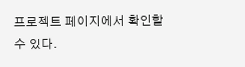프로젝트 페이지에서 확인할 수 있다.